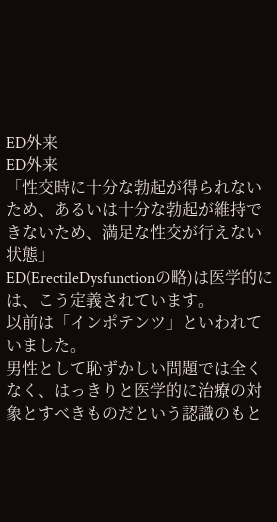ED外来
ED外来
「性交時に十分な勃起が得られないため、あるいは十分な勃起が維持できないため、満足な性交が行えない状態」
ED(ErectileDysfunctionの略)は医学的には、こう定義されています。
以前は「インポテンツ」といわれていました。
男性として恥ずかしい問題では全くなく、はっきりと医学的に治療の対象とすべきものだという認識のもと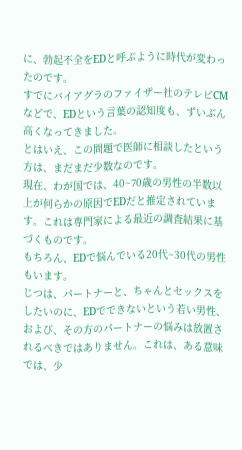に、勃起不全をEDと呼ぶように時代が変わったのです。
すでにバイアグラのファイザー社のテレビCMなどで、EDという言葉の認知度も、ずいぶん高くなってきました。
とはいえ、この問題で医師に相談したという方は、まだまだ少数なのです。
現在、わが国では、40~70歳の男性の半数以上が何らかの原因でEDだと推定されています。これは専門家による最近の調査結果に基づくものです。
もちろん、EDで悩んでいる20代~30代の男性もいます。
じつは、パートナーと、ちゃんとセックスをしたいのに、EDでできないという若い男性、および、その方のパートナーの悩みは放置されるべきではありません。これは、ある意味では、少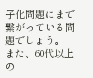子化問題にまで繋がっている問題でしょう。
また、60代以上の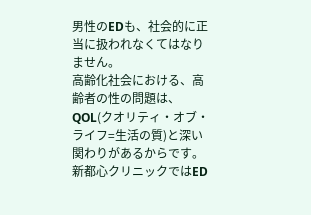男性のEDも、社会的に正当に扱われなくてはなりません。
高齢化社会における、高齢者の性の問題は、QOL(クオリティ・オブ・ライフ=生活の質)と深い関わりがあるからです。
新都心クリニックではED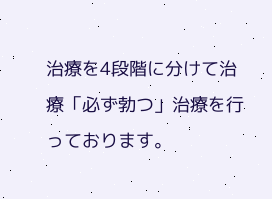治療を4段階に分けて治療「必ず勃つ」治療を行っております。